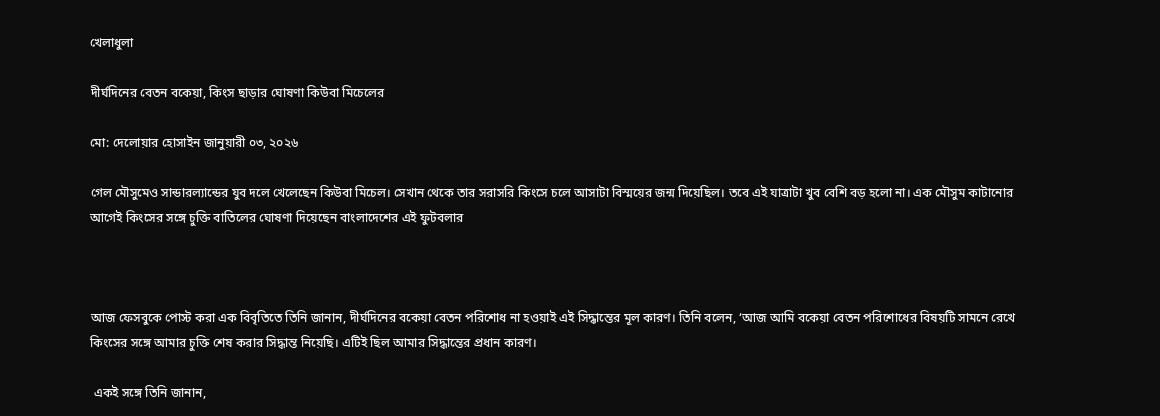খেলাধুলা

দীর্ঘদিনের বেতন বকেয়া, কিংস ছাড়ার ঘোষণা কিউবা মিচেলের

মো: দেলোয়ার হোসাইন জানুয়ারী ০৩, ২০২৬

গেল মৌসুমেও সান্ডারল্যান্ডের যুব দলে খেলেছেন কিউবা মিচেল। সেখান থেকে তার সরাসরি কিংসে চলে আসাটা বিস্ময়ের জন্ম দিয়েছিল। তবে এই যাত্রাটা খুব বেশি বড় হলো না। এক মৌসুম কাটানোর আগেই কিংসের সঙ্গে চুক্তি বাতিলের ঘোষণা দিয়েছেন বাংলাদেশের এই ফুটবলার



আজ ফেসবুকে পোস্ট করা এক বিবৃতিতে তিনি জানান, দীর্ঘদিনের বকেয়া বেতন পরিশোধ না হওয়াই এই সিদ্ধান্তের মূল কারণ। তিনি বলেন, ‘আজ আমি বকেয়া বেতন পরিশোধের বিষয়টি সামনে রেখে কিংসের সঙ্গে আমার চুক্তি শেষ করার সিদ্ধান্ত নিয়েছি। এটিই ছিল আমার সিদ্ধান্তের প্রধান কারণ।

 একই সঙ্গে তিনি জানান,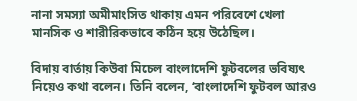নানা সমস্যা অমীমাংসিত থাকায় এমন পরিবেশে খেলা মানসিক ও শারীরিকভাবে কঠিন হয়ে উঠেছিল।

বিদায় বার্তায় কিউবা মিচেল বাংলাদেশি ফুটবলের ভবিষ্যৎ নিয়েও কথা বলেন। তিনি বলেন, ‘বাংলাদেশি ফুটবল আরও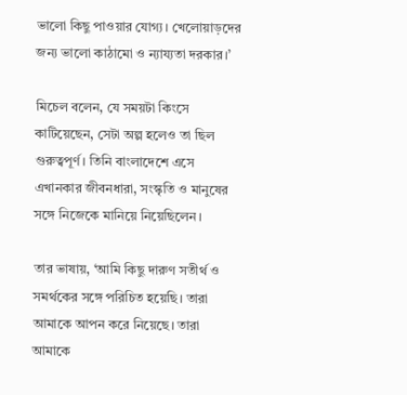ভালো কিছু পাওয়ার যোগ্য। খেলোয়াড়দের জন্য ভালো কাঠামো ও ন্যায্যতা দরকার।’

মিচেল বলেন, যে সময়টা কিংসে কাটিয়েছেন, সেটা অল্প হলেও তা ছিল গুরুত্বপূর্ণ। তিনি বাংলাদেশে এসে এখানকার জীবনধারা, সংস্কৃতি ও মানুষের সঙ্গে নিজেকে মানিয়ে নিয়েছিলেন।

তার ভাষায়, ‘আমি কিছু দারুণ সতীর্থ ও সমর্থকের সঙ্গে পরিচিত হয়েছি। তারা আমাকে আপন করে নিয়েছে। তারা আমাকে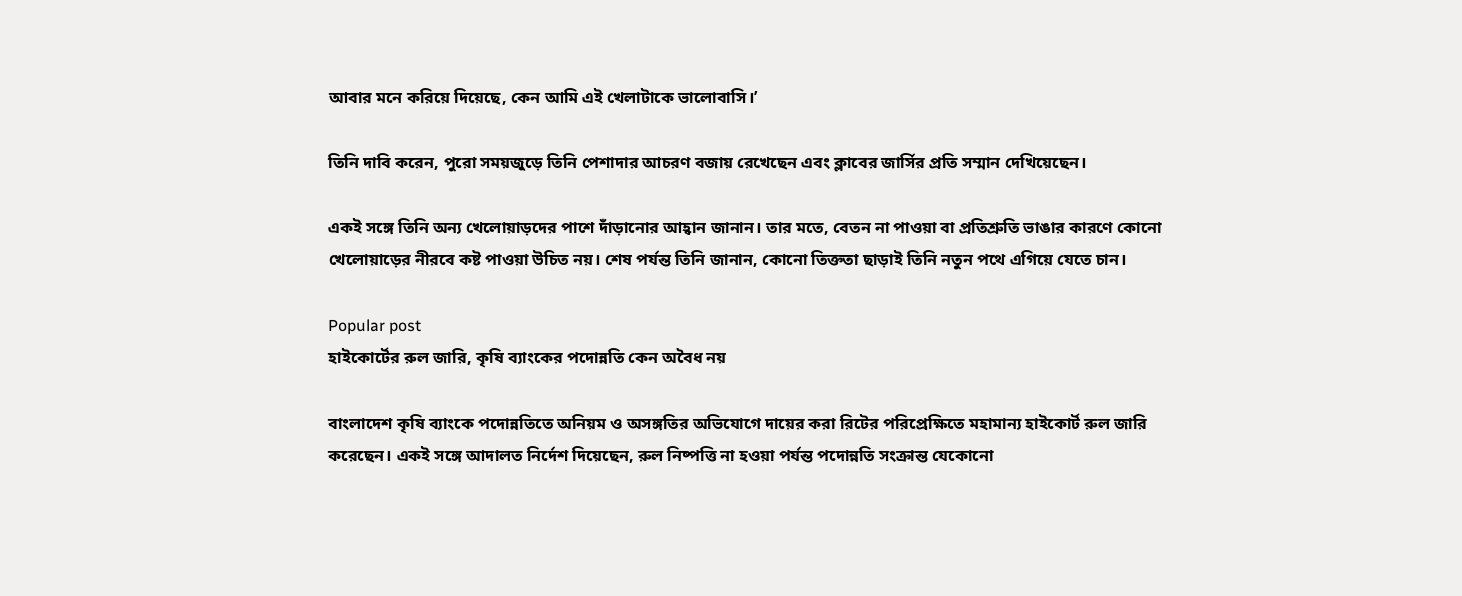আবার মনে করিয়ে দিয়েছে, কেন আমি এই খেলাটাকে ভালোবাসি।’

তিনি দাবি করেন, পুরো সময়জুড়ে তিনি পেশাদার আচরণ বজায় রেখেছেন এবং ক্লাবের জার্সির প্রতি সম্মান দেখিয়েছেন।

একই সঙ্গে তিনি অন্য খেলোয়াড়দের পাশে দাঁড়ানোর আহ্বান জানান। তার মতে, বেতন না পাওয়া বা প্রতিশ্রুতি ভাঙার কারণে কোনো খেলোয়াড়ের নীরবে কষ্ট পাওয়া উচিত নয়। শেষ পর্যন্ত তিনি জানান, কোনো তিক্ততা ছাড়াই তিনি নতুন পথে এগিয়ে যেতে চান।

Popular post
হাইকোর্টের রুল জারি, কৃষি ব্যাংকের পদোন্নতি কেন অবৈধ নয়

বাংলাদেশ কৃষি ব্যাংকে পদোন্নতিতে অনিয়ম ও অসঙ্গতির অভিযোগে দায়ের করা রিটের পরিপ্রেক্ষিতে মহামান্য হাইকোর্ট রুল জারি করেছেন। একই সঙ্গে আদালত নির্দেশ দিয়েছেন, রুল নিষ্পত্তি না হওয়া পর্যন্ত পদোন্নতি সংক্রান্ত যেকোনো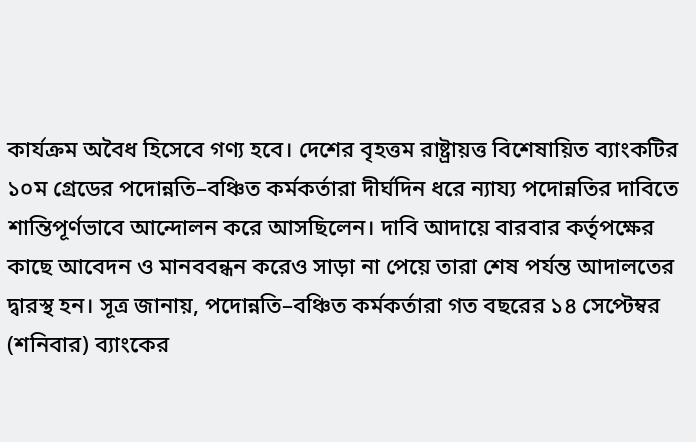কার্যক্রম অবৈধ হিসেবে গণ্য হবে। দেশের বৃহত্তম রাষ্ট্রায়ত্ত বিশেষায়িত ব্যাংকটির ১০ম গ্রেডের পদোন্নতি–বঞ্চিত কর্মকর্তারা দীর্ঘদিন ধরে ন্যায্য পদোন্নতির দাবিতে শান্তিপূর্ণভাবে আন্দোলন করে আসছিলেন। দাবি আদায়ে বারবার কর্তৃপক্ষের কাছে আবেদন ও মানববন্ধন করেও সাড়া না পেয়ে তারা শেষ পর্যন্ত আদালতের দ্বারস্থ হন। সূত্র জানায়, পদোন্নতি–বঞ্চিত কর্মকর্তারা গত বছরের ১৪ সেপ্টেম্বর (শনিবার) ব্যাংকের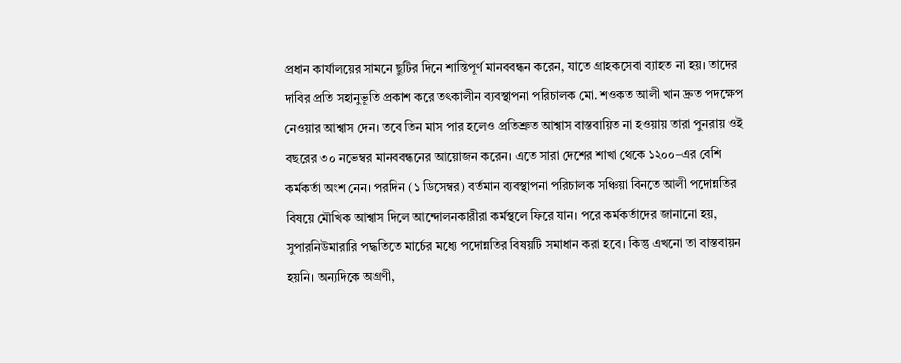প্রধান কার্যালয়ের সামনে ছুটির দিনে শান্তিপূর্ণ মানববন্ধন করেন, যাতে গ্রাহকসেবা ব্যাহত না হয়। তাদের দাবির প্রতি সহানুভূতি প্রকাশ করে তৎকালীন ব্যবস্থাপনা পরিচালক মো. শওকত আলী খান দ্রুত পদক্ষেপ নেওয়ার আশ্বাস দেন। তবে তিন মাস পার হলেও প্রতিশ্রুত আশ্বাস বাস্তবায়িত না হওয়ায় তারা পুনরায় ওই বছরের ৩০ নভেম্বর মানববন্ধনের আয়োজন করেন। এতে সারা দেশের শাখা থেকে ১২০০–এর বেশি কর্মকর্তা অংশ নেন। পরদিন (১ ডিসেম্বর) বর্তমান ব্যবস্থাপনা পরিচালক সঞ্চিয়া বিনতে আলী পদোন্নতির বিষয়ে মৌখিক আশ্বাস দিলে আন্দোলনকারীরা কর্মস্থলে ফিরে যান। পরে কর্মকর্তাদের জানানো হয়, সুপারনিউমারারি পদ্ধতিতে মার্চের মধ্যে পদোন্নতির বিষয়টি সমাধান করা হবে। কিন্তু এখনো তা বাস্তবায়ন হয়নি। অন্যদিকে অগ্রণী,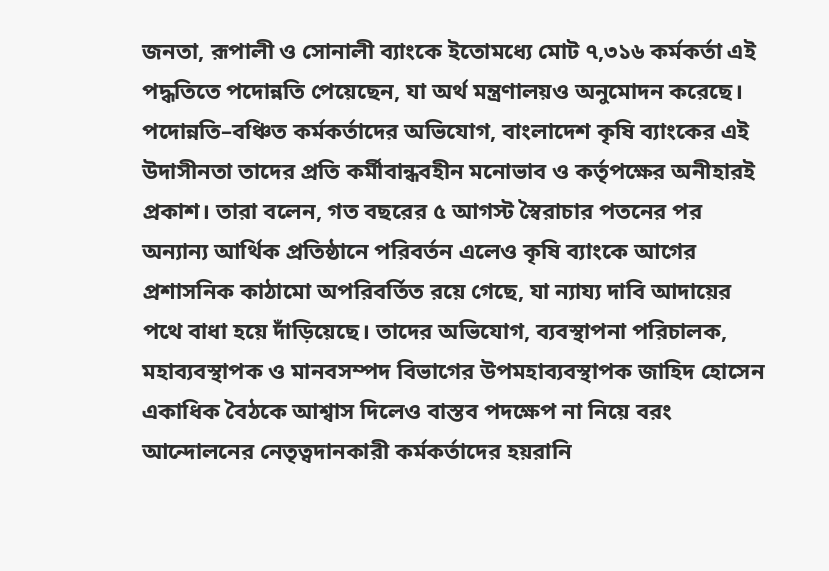জনতা, রূপালী ও সোনালী ব্যাংকে ইতোমধ্যে মোট ৭,৩১৬ কর্মকর্তা এই পদ্ধতিতে পদোন্নতি পেয়েছেন, যা অর্থ মন্ত্রণালয়ও অনুমোদন করেছে। পদোন্নতি–বঞ্চিত কর্মকর্তাদের অভিযোগ, বাংলাদেশ কৃষি ব্যাংকের এই উদাসীনতা তাদের প্রতি কর্মীবান্ধবহীন মনোভাব ও কর্তৃপক্ষের অনীহারই প্রকাশ। তারা বলেন, গত বছরের ৫ আগস্ট স্বৈরাচার পতনের পর অন্যান্য আর্থিক প্রতিষ্ঠানে পরিবর্তন এলেও কৃষি ব্যাংকে আগের প্রশাসনিক কাঠামো অপরিবর্তিত রয়ে গেছে, যা ন্যায্য দাবি আদায়ের পথে বাধা হয়ে দাঁড়িয়েছে। তাদের অভিযোগ, ব্যবস্থাপনা পরিচালক, মহাব্যবস্থাপক ও মানবসম্পদ বিভাগের উপমহাব্যবস্থাপক জাহিদ হোসেন একাধিক বৈঠকে আশ্বাস দিলেও বাস্তব পদক্ষেপ না নিয়ে বরং আন্দোলনের নেতৃত্বদানকারী কর্মকর্তাদের হয়রানি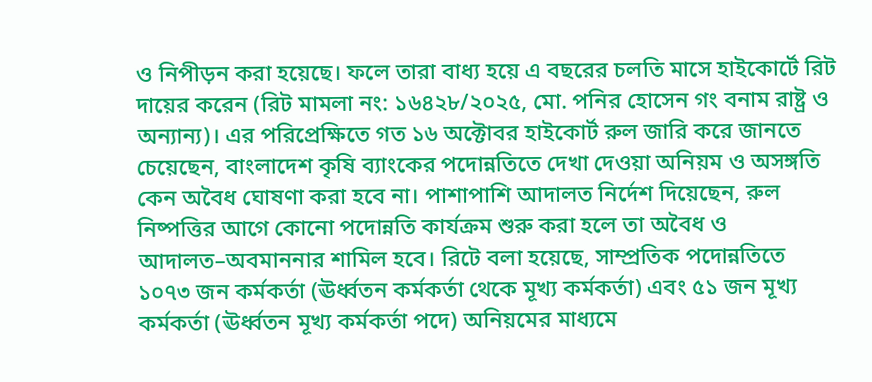ও নিপীড়ন করা হয়েছে। ফলে তারা বাধ্য হয়ে এ বছরের চলতি মাসে হাইকোর্টে রিট দায়ের করেন (রিট মামলা নং: ১৬৪২৮/২০২৫, মো. পনির হোসেন গং বনাম রাষ্ট্র ও অন্যান্য)। এর পরিপ্রেক্ষিতে গত ১৬ অক্টোবর হাইকোর্ট রুল জারি করে জানতে চেয়েছেন, বাংলাদেশ কৃষি ব্যাংকের পদোন্নতিতে দেখা দেওয়া অনিয়ম ও অসঙ্গতি কেন অবৈধ ঘোষণা করা হবে না। পাশাপাশি আদালত নির্দেশ দিয়েছেন, রুল নিষ্পত্তির আগে কোনো পদোন্নতি কার্যক্রম শুরু করা হলে তা অবৈধ ও আদালত–অবমাননার শামিল হবে। রিটে বলা হয়েছে, সাম্প্রতিক পদোন্নতিতে ১০৭৩ জন কর্মকর্তা (ঊর্ধ্বতন কর্মকর্তা থেকে মূখ্য কর্মকর্তা) এবং ৫১ জন মূখ্য কর্মকর্তা (ঊর্ধ্বতন মূখ্য কর্মকর্তা পদে) অনিয়মের মাধ্যমে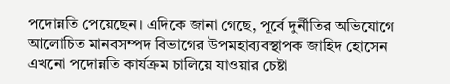পদোন্নতি পেয়েছেন। এদিকে জানা গেছে, পূর্বে দুর্নীতির অভিযোগে আলোচিত মানবসম্পদ বিভাগের উপমহাব্যবস্থাপক জাহিদ হোসেন এখনো পদোন্নতি কার্যক্রম চালিয়ে যাওয়ার চেষ্টা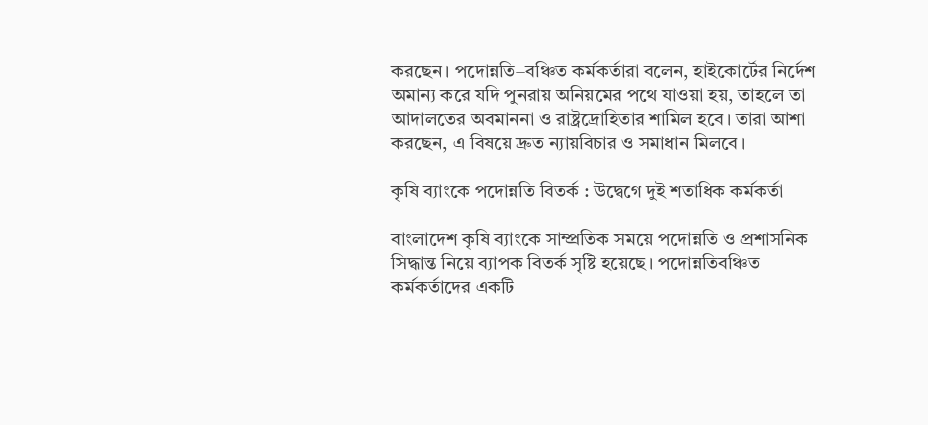করছেন। পদোন্নতি–বঞ্চিত কর্মকর্তারা বলেন, হাইকোর্টের নির্দেশ অমান্য করে যদি পুনরায় অনিয়মের পথে যাওয়া হয়, তাহলে তা আদালতের অবমাননা ও রাষ্ট্রদ্রোহিতার শামিল হবে। তারা আশা করছেন, এ বিষয়ে দ্রুত ন্যায়বিচার ও সমাধান মিলবে।

কৃষি ব্যাংকে পদোন্নতি বিতর্ক : উদ্বেগে দুই শতাধিক কর্মকর্তা

বাংলাদেশ কৃষি ব্যাংকে সাম্প্রতিক সময়ে পদোন্নতি ও প্রশাসনিক সিদ্ধান্ত নিয়ে ব্যাপক বিতর্ক সৃষ্টি হয়েছে। পদোন্নতিবঞ্চিত কর্মকর্তাদের একটি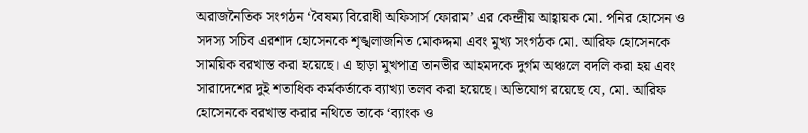অরাজনৈতিক সংগঠন ‘বৈষম্য বিরোধী অফিসার্স ফোরাম’ এর কেন্দ্রীয় আহ্বায়ক মো. পনির হোসেন ও সদস্য সচিব এরশাদ হোসেনকে শৃঙ্খলাজনিত মোকদ্দমা এবং মুখ্য সংগঠক মো. আরিফ হোসেনকে সাময়িক বরখাস্ত করা হয়েছে। এ ছাড়া মুখপাত্র তানভীর আহমদকে দুর্গম অঞ্চলে বদলি করা হয় এবং সারাদেশের দুই শতাধিক কর্মকর্তাকে ব্যাখ্যা তলব করা হয়েছে। অভিযোগ রয়েছে যে, মো. আরিফ হোসেনকে বরখাস্ত করার নথিতে তাকে ‘ব্যাংক ও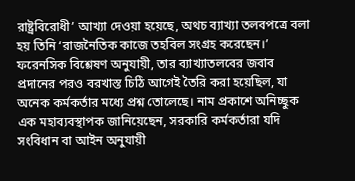রাষ্ট্রবিরোধী’ আখ্যা দেওয়া হয়েছে, অথচ ব্যাখ্যা তলবপত্রে বলা হয় তিনি ‘রাজনৈতিক কাজে তহবিল সংগ্রহ করেছেন।’ ফরেনসিক বিশ্লেষণ অনুযায়ী, তার ব্যাখ্যাতলবের জবাব প্রদানের পরও বরখাস্ত চিঠি আগেই তৈরি করা হয়েছিল, যা অনেক কর্মকর্তার মধ্যে প্রশ্ন তোলেছে। নাম প্রকাশে অনিচ্ছুক এক মহাব্যবস্থাপক জানিয়েছেন, সরকারি কর্মকর্তারা যদি সংবিধান বা আইন অনুযায়ী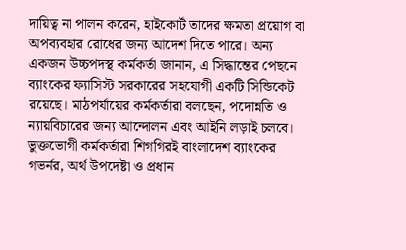দায়িত্ব না পালন করেন, হাইকোর্ট তাদের ক্ষমতা প্রয়োগ বা অপব্যবহার রোধের জন্য আদেশ দিতে পারে। অন্য একজন উচ্চপদস্থ কর্মকর্তা জানান, এ সিদ্ধান্তের পেছনে ব্যাংকের ফ্যাসিস্ট সরকারের সহযোগী একটি সিন্ডিকেট রয়েছে। মাঠপর্যায়ের কর্মকর্তারা বলছেন, পদোন্নতি ও ন্যায়বিচারের জন্য আন্দোলন এবং আইনি লড়াই চলবে। ভুক্তভোগী কর্মকর্তারা শিগগিরই বাংলাদেশ ব্যাংকের গভর্নর, অর্থ উপদেষ্টা ও প্রধান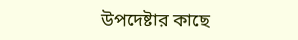উপদেষ্টার কাছে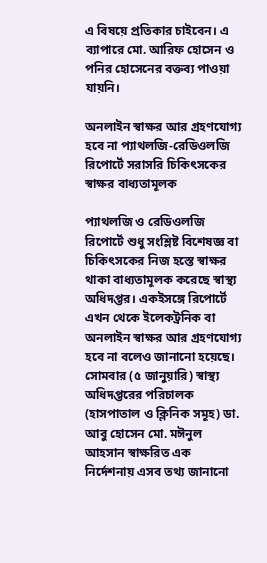এ বিষয়ে প্রতিকার চাইবেন। এ ব্যাপারে মো. আরিফ হোসেন ও পনির হোসেনের বক্তব্য পাওয়া যায়নি।

অনলাইন স্বাক্ষর আর গ্রহণযোগ্য হবে না প্যাথলজি-রেডিওলজি রিপোর্টে সরাসরি চিকিৎসকের স্বাক্ষর বাধ্যতামূলক

প্যাথলজি ও রেডিওলজি রিপোর্টে শুধু সংশ্লিষ্ট বিশেষজ্ঞ বা চিকিৎসকের নিজ হস্তে স্বাক্ষর থাকা বাধ্যতামূলক করেছে স্বাস্থ্য অধিদপ্তর। একইসঙ্গে রিপোর্টে এখন থেকে ইলেকট্রনিক বা অনলাইন স্বাক্ষর আর গ্রহণযোগ্য হবে না বলেও জানানো হয়েছে। সোমবার (৫ জানুয়ারি) স্বাস্থ্য অধিদপ্তরের পরিচালক (হাসপাতাল ও ক্লিনিক সমূহ) ডা. আবু হোসেন মো. মঈনুল আহসান স্বাক্ষরিত এক নির্দেশনায় এসব তথ্য জানানো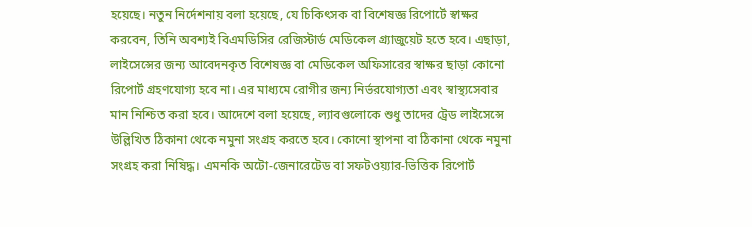হয়েছে। নতুন নির্দেশনায় বলা হয়েছে, যে চিকিৎসক বা বিশেষজ্ঞ রিপোর্টে স্বাক্ষর করবেন, তিনি অবশ্যই বিএমডিসির রেজিস্টার্ড মেডিকেল গ্র্যাজুয়েট হতে হবে। এছাড়া, লাইসেন্সের জন্য আবেদনকৃত বিশেষজ্ঞ বা মেডিকেল অফিসারের স্বাক্ষর ছাড়া কোনো রিপোর্ট গ্রহণযোগ্য হবে না। এর মাধ্যমে রোগীর জন্য নির্ভরযোগ্যতা এবং স্বাস্থ্যসেবার মান নিশ্চিত করা হবে। আদেশে বলা হয়েছে, ল্যাবগুলোকে শুধু তাদের ট্রেড লাইসেন্সে উল্লিখিত ঠিকানা থেকে নমুনা সংগ্রহ করতে হবে। কোনো স্থাপনা বা ঠিকানা থেকে নমুনা সংগ্রহ করা নিষিদ্ধ। এমনকি অটো-জেনারেটেড বা সফটওয়্যার-ভিত্তিক রিপোর্ট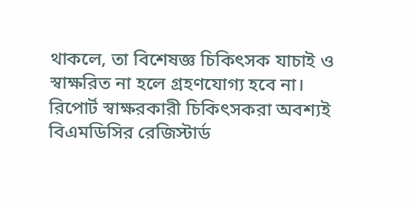থাকলে, তা বিশেষজ্ঞ চিকিৎসক যাচাই ও স্বাক্ষরিত না হলে গ্রহণযোগ্য হবে না। রিপোর্ট স্বাক্ষরকারী চিকিৎসকরা অবশ্যই বিএমডিসির রেজিস্টার্ড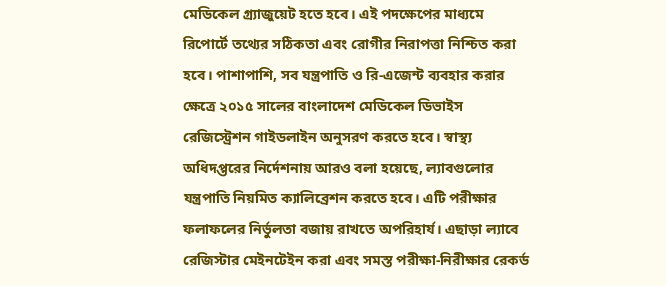মেডিকেল গ্র্যাজুয়েট হতে হবে। এই পদক্ষেপের মাধ্যমে রিপোর্টে তথ্যের সঠিকতা এবং রোগীর নিরাপত্তা নিশ্চিত করা হবে। পাশাপাশি, সব যন্ত্রপাতি ও রি-এজেন্ট ব্যবহার করার ক্ষেত্রে ২০১৫ সালের বাংলাদেশ মেডিকেল ডিভাইস রেজিস্ট্রেশন গাইডলাইন অনুসরণ করতে হবে। স্বাস্থ্য অধিদপ্তরের নির্দেশনায় আরও বলা হয়েছে, ল্যাবগুলোর যন্ত্রপাতি নিয়মিত ক্যালিব্রেশন করতে হবে। এটি পরীক্ষার ফলাফলের নির্ভুলতা বজায় রাখতে অপরিহার্য। এছাড়া ল্যাবে রেজিস্টার মেইনটেইন করা এবং সমস্ত পরীক্ষা-নিরীক্ষার রেকর্ড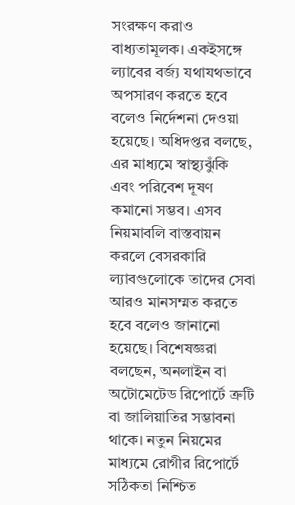সংরক্ষণ করাও বাধ্যতামূলক। একইসঙ্গে ল্যাবের বর্জ্য যথাযথভাবে অপসারণ করতে হবে বলেও নির্দেশনা দেওয়া হয়েছে। অধিদপ্তর বলছে, এর মাধ্যমে স্বাস্থ্যঝুঁকি এবং পরিবেশ দূষণ কমানো সম্ভব। এসব নিয়মাবলি বাস্তবায়ন করলে বেসরকারি ল্যাবগুলোকে তাদের সেবা আরও মানসম্মত করতে হবে বলেও জানানো হয়েছে। বিশেষজ্ঞরা বলছেন, অনলাইন বা অটোমেটেড রিপোর্টে ত্রুটি বা জালিয়াতির সম্ভাবনা থাকে। নতুন নিয়মের মাধ্যমে রোগীর রিপোর্টে সঠিকতা নিশ্চিত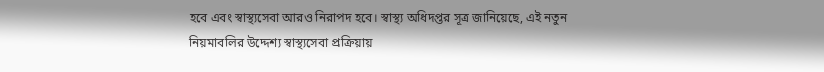হবে এবং স্বাস্থ্যসেবা আরও নিরাপদ হবে। স্বাস্থ্য অধিদপ্তর সূত্র জানিয়েছে, এই নতুন নিয়মাবলির উদ্দেশ্য স্বাস্থ্যসেবা প্রক্রিয়ায়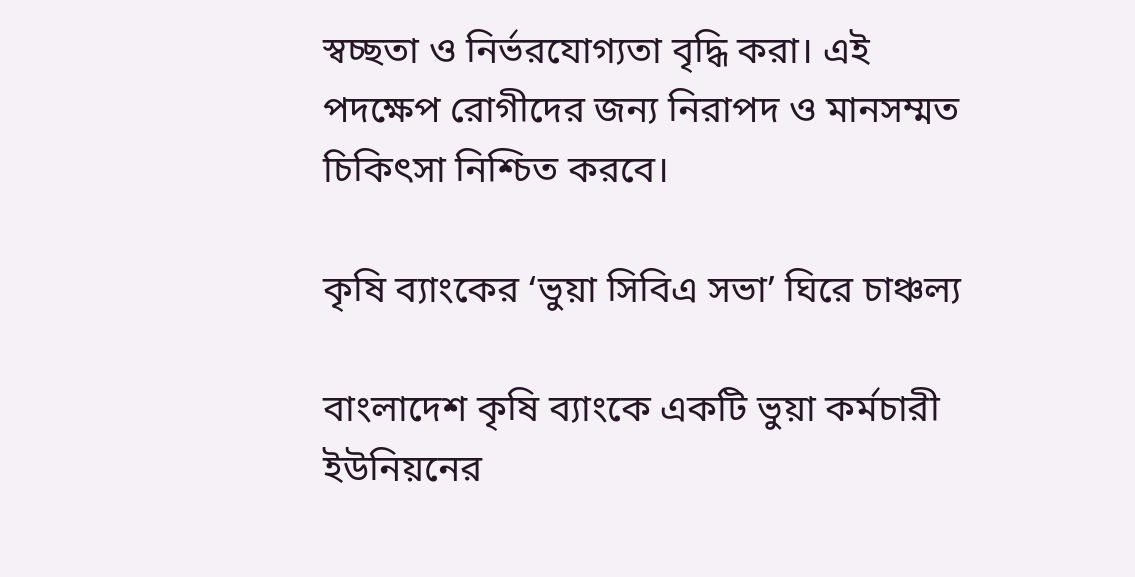স্বচ্ছতা ও নির্ভরযোগ্যতা বৃদ্ধি করা। এই পদক্ষেপ রোগীদের জন্য নিরাপদ ও মানসম্মত চিকিৎসা নিশ্চিত করবে।

কৃষি ব্যাংকের ‘ভুয়া সিবিএ সভা’ ঘিরে চাঞ্চল্য

বাংলাদেশ কৃষি ব্যাংকে একটি ভুয়া কর্মচারী ইউনিয়নের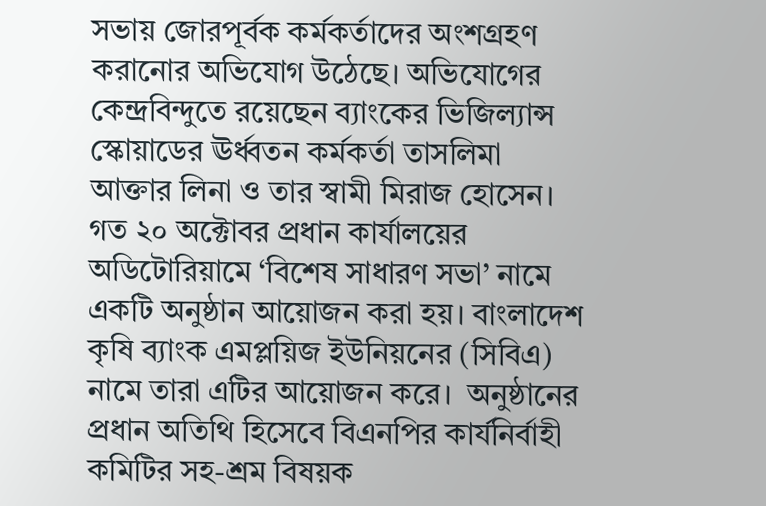সভায় জোরপূর্বক কর্মকর্তাদের অংশগ্রহণ করানোর অভিযোগ উঠেছে। অভিযোগের কেন্দ্রবিন্দুতে রয়েছেন ব্যাংকের ভিজিল্যান্স স্কোয়াডের ঊর্ধ্বতন কর্মকর্তা তাসলিমা আক্তার লিনা ও তার স্বামী মিরাজ হোসেন। গত ২০ অক্টোবর প্রধান কার্যালয়ের অডিটোরিয়ামে ‘বিশেষ সাধারণ সভা’ নামে একটি অনুষ্ঠান আয়োজন করা হয়। বাংলাদেশ কৃষি ব্যাংক এমপ্লয়িজ ইউনিয়নের (সিবিএ) নামে তারা এটির আয়োজন করে।  অনুষ্ঠানের প্রধান অতিথি হিসেবে বিএনপির কার্যনির্বাহী কমিটির সহ-শ্রম বিষয়ক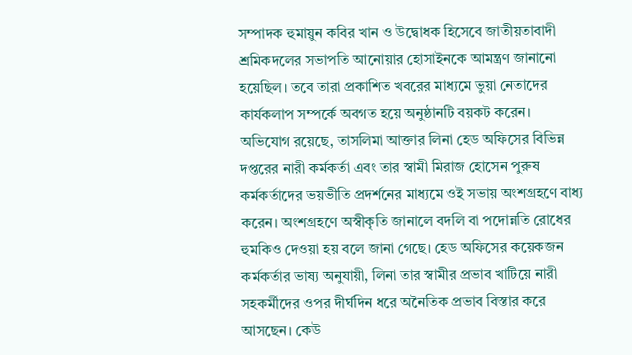সম্পাদক হুমায়ুন কবির খান ও উদ্বোধক হিসেবে জাতীয়তাবাদী শ্রমিকদলের সভাপতি আনোয়ার হোসাইনকে আমন্ত্রণ জানানো হয়েছিল। তবে তারা প্রকাশিত খবরের মাধ্যমে ভুয়া নেতাদের কার্যকলাপ সম্পর্কে অবগত হয়ে অনুষ্ঠানটি বয়কট করেন। অভিযোগ রয়েছে, তাসলিমা আক্তার লিনা হেড অফিসের বিভিন্ন দপ্তরের নারী কর্মকর্তা এবং তার স্বামী মিরাজ হোসেন পুরুষ কর্মকর্তাদের ভয়ভীতি প্রদর্শনের মাধ্যমে ওই সভায় অংশগ্রহণে বাধ্য করেন। অংশগ্রহণে অস্বীকৃতি জানালে বদলি বা পদোন্নতি রোধের হুমকিও দেওয়া হয় বলে জানা গেছে। হেড অফিসের কয়েকজন কর্মকর্তার ভাষ্য অনুযায়ী, লিনা তার স্বামীর প্রভাব খাটিয়ে নারী সহকর্মীদের ওপর দীর্ঘদিন ধরে অনৈতিক প্রভাব বিস্তার করে আসছেন। কেউ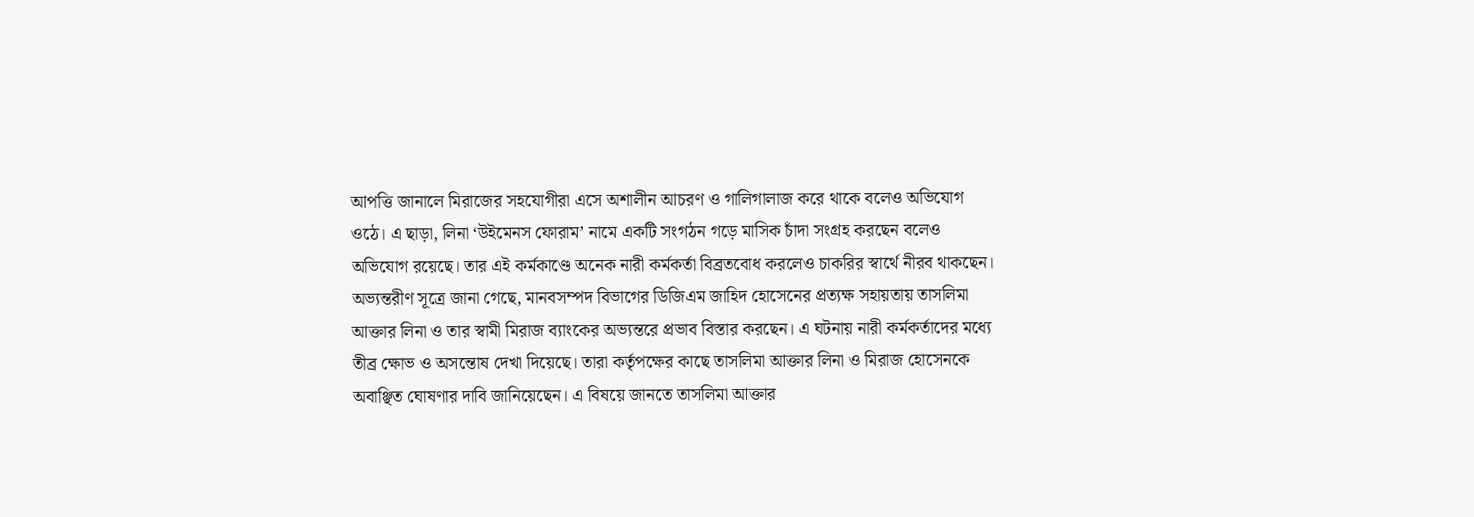আপত্তি জানালে মিরাজের সহযোগীরা এসে অশালীন আচরণ ও গালিগালাজ করে থাকে বলেও অভিযোগ ওঠে। এ ছাড়া, লিনা ‘উইমেনস ফোরাম’ নামে একটি সংগঠন গড়ে মাসিক চাঁদা সংগ্রহ করছেন বলেও অভিযোগ রয়েছে। তার এই কর্মকাণ্ডে অনেক নারী কর্মকর্তা বিব্রতবোধ করলেও চাকরির স্বার্থে নীরব থাকছেন। অভ্যন্তরীণ সূত্রে জানা গেছে, মানবসম্পদ বিভাগের ডিজিএম জাহিদ হোসেনের প্রত্যক্ষ সহায়তায় তাসলিমা আক্তার লিনা ও তার স্বামী মিরাজ ব্যাংকের অভ্যন্তরে প্রভাব বিস্তার করছেন। এ ঘটনায় নারী কর্মকর্তাদের মধ্যে তীব্র ক্ষোভ ও অসন্তোষ দেখা দিয়েছে। তারা কর্তৃপক্ষের কাছে তাসলিমা আক্তার লিনা ও মিরাজ হোসেনকে অবাঞ্ছিত ঘোষণার দাবি জানিয়েছেন। এ বিষয়ে জানতে তাসলিমা আক্তার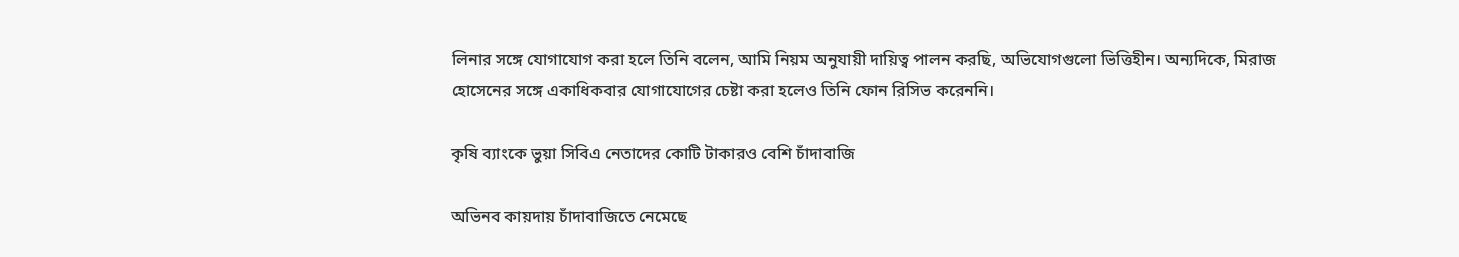লিনার সঙ্গে যোগাযোগ করা হলে তিনি বলেন, আমি নিয়ম অনুযায়ী দায়িত্ব পালন করছি, অভিযোগগুলো ভিত্তিহীন। অন্যদিকে, মিরাজ হোসেনের সঙ্গে একাধিকবার যোগাযোগের চেষ্টা করা হলেও তিনি ফোন রিসিভ করেননি।

কৃষি ব্যাংকে ভুয়া সিবিএ নেতাদের কোটি টাকারও বেশি চাঁদাবাজি

অভিনব কায়দায় চাঁদাবাজিতে নেমেছে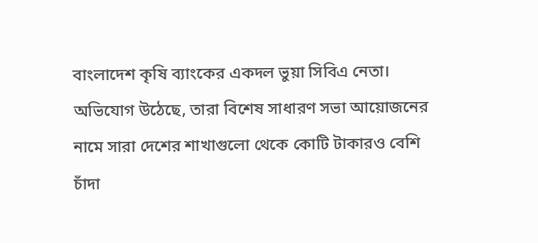বাংলাদেশ কৃষি ব্যাংকের একদল ভুয়া সিবিএ নেতা। অভিযোগ উঠেছে, তারা বিশেষ সাধারণ সভা আয়োজনের নামে সারা দেশের শাখাগুলো থেকে কোটি টাকারও বেশি চাঁদা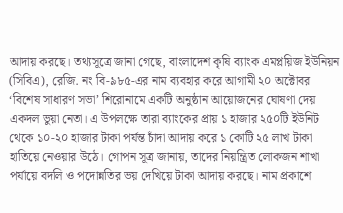আদায় করছে। তথ্যসূত্রে জানা গেছে, বাংলাদেশ কৃষি ব্যাংক এমপ্লয়িজ ইউনিয়ন (সিবিএ), রেজি. নং বি-৯৮৫-এর নাম ব্যবহার করে আগামী ২০ অক্টোবর ‘বিশেষ সাধারণ সভা’ শিরোনামে একটি অনুষ্ঠান আয়োজনের ঘোষণা দেয় একদল ভুয়া নেতা। এ উপলক্ষে তারা ব্যাংকের প্রায় ১ হাজার ২৫০টি ইউনিট থেকে ১০-২০ হাজার টাকা পর্যন্ত চাঁদা আদায় করে ১ কোটি ২৫ লাখ টাকা হাতিয়ে নেওয়ার উঠে। গোপন সূত্র জানায়, তাদের নিয়ন্ত্রিত লোকজন শাখা পর্যায়ে বদলি ও পদোন্নতির ভয় দেখিয়ে টাকা আদায় করছে। নাম প্রকাশে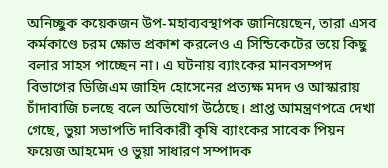অনিচ্ছুক কয়েকজন উপ-মহাব্যবস্থাপক জানিয়েছেন, তারা এসব কর্মকাণ্ডে চরম ক্ষোভ প্রকাশ করলেও এ সিন্ডিকেটের ভয়ে কিছু বলার সাহস পাচ্ছেন না। এ ঘটনায় ব্যাংকের মানবসম্পদ বিভাগের ডিজিএম জাহিদ হোসেনের প্রত্যক্ষ মদদ ও আস্কারায় চাঁদাবাজি চলছে বলে অভিযোগ উঠেছে। প্রাপ্ত আমন্ত্রণপত্রে দেখা গেছে, ভুয়া সভাপতি দাবিকারী কৃষি ব্যাংকের সাবেক পিয়ন ফয়েজ আহমেদ ও ভুয়া সাধারণ সম্পাদক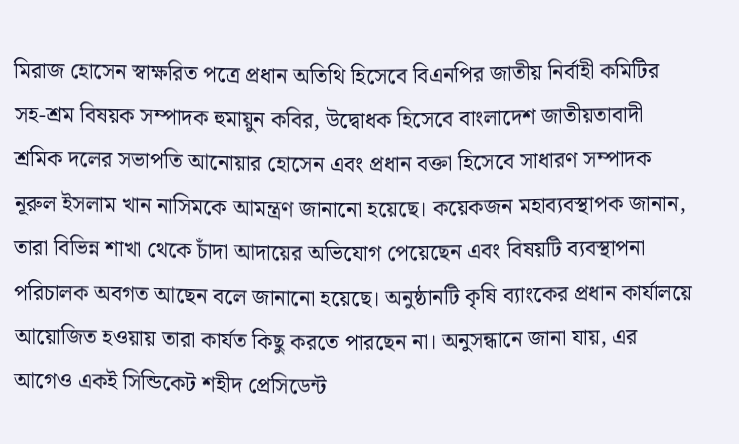মিরাজ হোসেন স্বাক্ষরিত পত্রে প্রধান অতিথি হিসেবে বিএনপির জাতীয় নির্বাহী কমিটির সহ-শ্রম বিষয়ক সম্পাদক হুমায়ুন কবির, উদ্বোধক হিসেবে বাংলাদেশ জাতীয়তাবাদী শ্রমিক দলের সভাপতি আনোয়ার হোসেন এবং প্রধান বক্তা হিসেবে সাধারণ সম্পাদক নূরুল ইসলাম খান নাসিমকে আমন্ত্রণ জানানো হয়েছে। কয়েকজন মহাব্যবস্থাপক জানান, তারা বিভিন্ন শাখা থেকে চাঁদা আদায়ের অভিযোগ পেয়েছেন এবং বিষয়টি ব্যবস্থাপনা পরিচালক অবগত আছেন বলে জানানো হয়েছে। অনুষ্ঠানটি কৃষি ব্যাংকের প্রধান কার্যালয়ে আয়োজিত হওয়ায় তারা কার্যত কিছু করতে পারছেন না। অনুসন্ধানে জানা যায়, এর আগেও একই সিন্ডিকেট শহীদ প্রেসিডেন্ট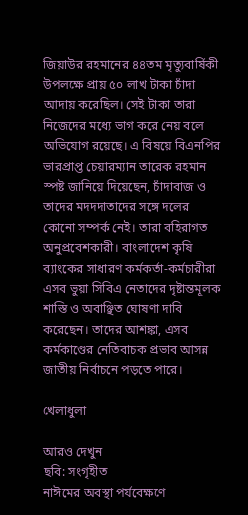জিয়াউর রহমানের ৪৪তম মৃত্যুবার্ষিকী উপলক্ষে প্রায় ৫০ লাখ টাকা চাঁদা আদায় করেছিল। সেই টাকা তারা নিজেদের মধ্যে ভাগ করে নেয় বলে অভিযোগ রয়েছে। এ বিষয়ে বিএনপির ভারপ্রাপ্ত চেয়ারম্যান তারেক রহমান স্পষ্ট জানিয়ে দিয়েছেন, চাঁদাবাজ ও তাদের মদদদাতাদের সঙ্গে দলের কোনো সম্পর্ক নেই। তারা বহিরাগত অনুপ্রবেশকারী। বাংলাদেশ কৃষি ব্যাংকের সাধারণ কর্মকর্তা-কর্মচারীরা এসব ভুয়া সিবিএ নেতাদের দৃষ্টান্তমূলক শাস্তি ও অবাঞ্ছিত ঘোষণা দাবি করেছেন। তাদের আশঙ্কা, এসব কর্মকাণ্ডের নেতিবাচক প্রভাব আসন্ন জাতীয় নির্বাচনে পড়তে পারে।

খেলাধুলা

আরও দেখুন
ছবি: সংগৃহীত
নাঈমের অবস্থা পর্যবেক্ষণে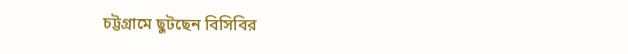চট্টগ্রামে ছুটছেন বিসিবির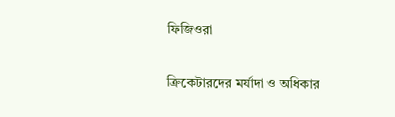ফিজিওরা

ক্রিকেটারদের মর্যাদা ও অধিকার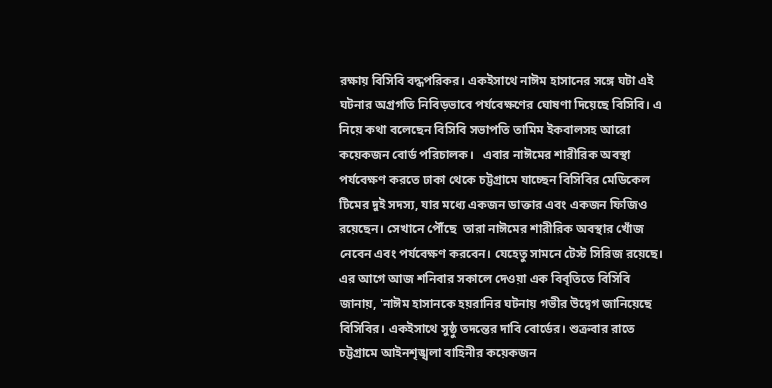রক্ষায় বিসিবি বদ্ধপরিকর। একইসাথে নাঈম হাসানের সঙ্গে ঘটা এই ঘটনার অগ্রগতি নিবিড়ভাবে পর্যবেক্ষণের ঘোষণা দিয়েছে বিসিবি। এ নিয়ে কথা বলেছেন বিসিবি সভাপতি তামিম ইকবালসহ আরো কয়েকজন বোর্ড পরিচালক।   এবার নাঈমের শারীরিক অবস্থা পর্যবেক্ষণ করতে ঢাকা থেকে চট্টগ্রামে যাচ্ছেন বিসিবির মেডিকেল টিমের দুই সদস্য, যার মধ্যে একজন ডাক্তার এবং একজন ফিজিও রয়েছেন। সেখানে পৌঁছে  তারা নাঈমের শারীরিক অবস্থার খোঁজ নেবেন এবং পর্যবেক্ষণ করবেন। যেহেতু সামনে টেস্ট সিরিজ রয়েছে। এর আগে আজ শনিবার সকালে দেওয়া এক বিবৃতিতে বিসিবি জানায়, 'নাঈম হাসানকে হয়রানির ঘটনায় গভীর উদ্বেগ জানিয়েছে বিসিবির। একইসাথে সুষ্ঠু তদন্তের দাবি বোর্ডের। শুক্রবার রাতে চট্টগ্রামে আইনশৃঙ্খলা বাহিনীর কয়েকজন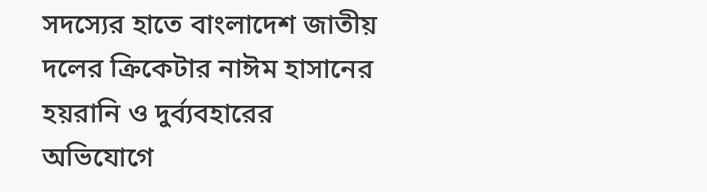সদস্যের হাতে বাংলাদেশ জাতীয় দলের ক্রিকেটার নাঈম হাসানের হয়রানি ও দুর্ব্যবহারের অভিযোগে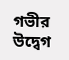গভীর উদ্বেগ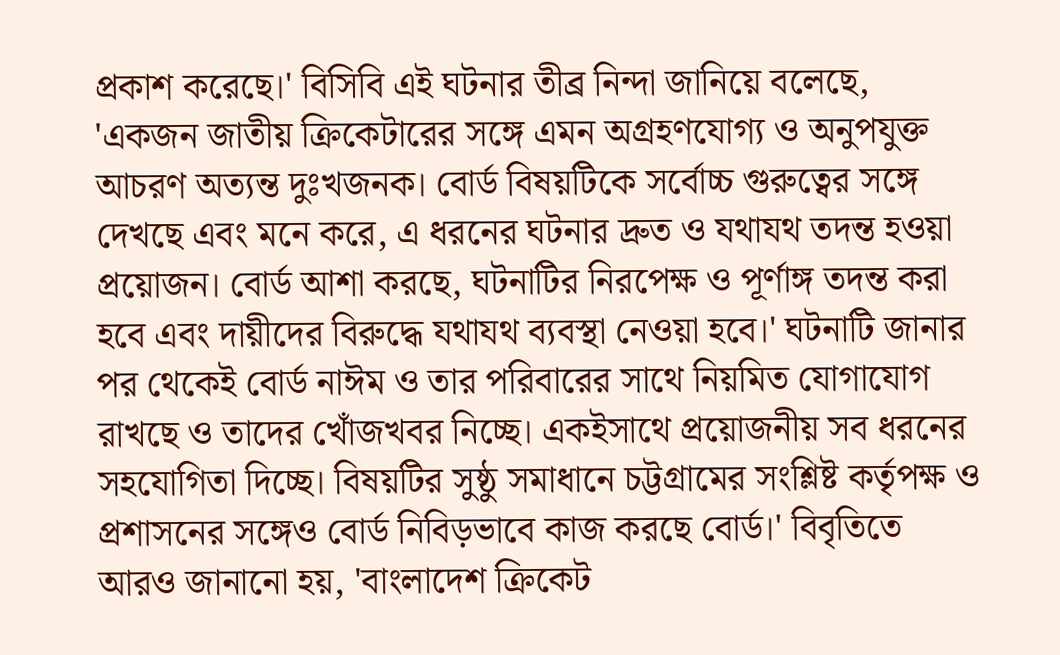প্রকাশ করেছে।' বিসিবি এই ঘটনার তীব্র নিন্দা জানিয়ে বলেছে, 'একজন জাতীয় ক্রিকেটারের সঙ্গে এমন অগ্রহণযোগ্য ও অনুপযুক্ত আচরণ অত্যন্ত দুঃখজনক। বোর্ড বিষয়টিকে সর্বোচ্চ গুরুত্বের সঙ্গে দেখছে এবং মনে করে, এ ধরনের ঘটনার দ্রুত ও যথাযথ তদন্ত হওয়া প্রয়োজন। বোর্ড আশা করছে, ঘটনাটির নিরপেক্ষ ও পূর্ণাঙ্গ তদন্ত করা হবে এবং দায়ীদের বিরুদ্ধে যথাযথ ব্যবস্থা নেওয়া হবে।' ঘটনাটি জানার পর থেকেই বোর্ড নাঈম ও তার পরিবারের সাথে নিয়মিত যোগাযোগ রাখছে ও তাদের খোঁজখবর নিচ্ছে। একইসাথে প্রয়োজনীয় সব ধরনের সহযোগিতা দিচ্ছে। বিষয়টির সুষ্ঠু সমাধানে চট্টগ্রামের সংশ্লিষ্ট কর্তৃপক্ষ ও প্রশাসনের সঙ্গেও বোর্ড নিবিড়ভাবে কাজ করছে বোর্ড।' বিবৃতিতে আরও জানানো হয়, 'বাংলাদেশ ক্রিকেট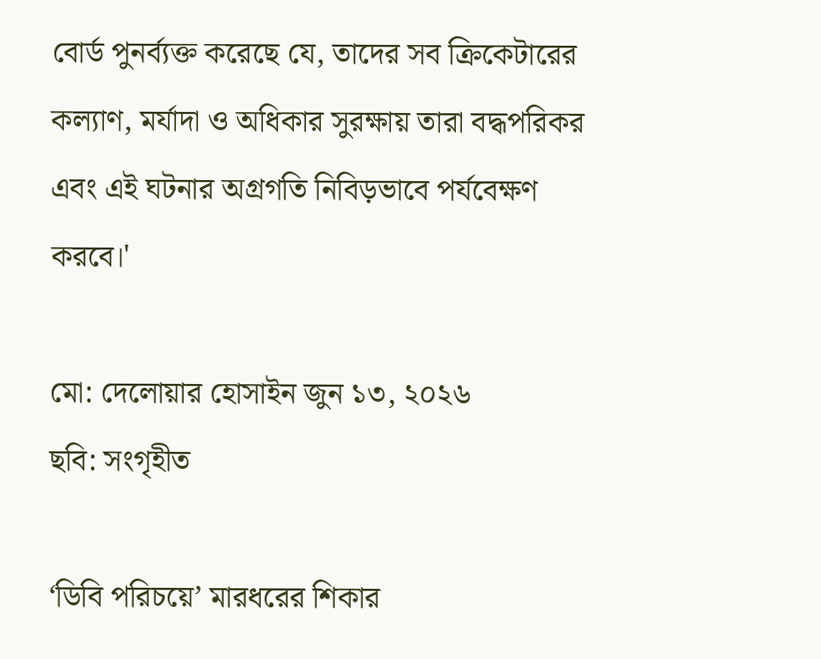বোর্ড পুনর্ব্যক্ত করেছে যে, তাদের সব ক্রিকেটারের কল্যাণ, মর্যাদা ও অধিকার সুরক্ষায় তারা বদ্ধপরিকর এবং এই ঘটনার অগ্রগতি নিবিড়ভাবে পর্যবেক্ষণ করবে।'

মো: দেলোয়ার হোসাইন জুন ১৩, ২০২৬
ছবি: সংগৃহীত

‘ডিবি পরিচয়ে’ মারধরের শিকার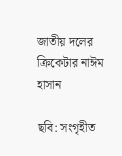জাতীয় দলের ক্রিকেটার নাঈম হাসান

ছবি: সংগৃহীত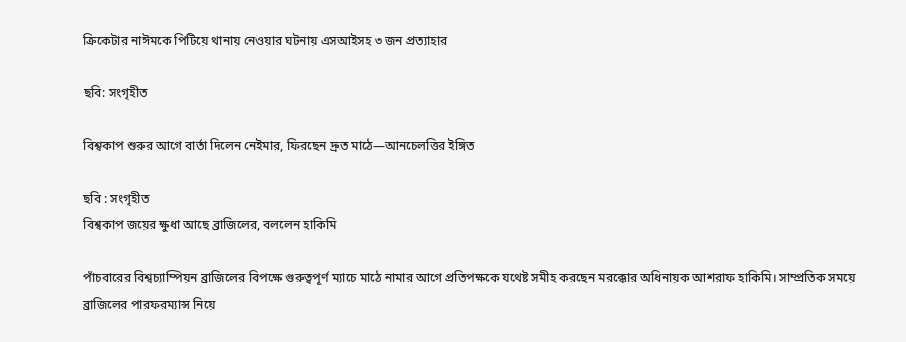ক্রিকেটার নাঈমকে পিটিয়ে থানায় নেওয়ার ঘটনায় এসআইসহ ৩ জন প্রত্যাহার

ছবি: সংগৃহীত

বিশ্বকাপ শুরুর আগে বার্তা দিলেন নেইমার, ফিরছেন দ্রুত মাঠে—আনচেলত্তির ইঙ্গিত

ছবি : সংগৃহীত
বিশ্বকাপ জয়ের ক্ষুধা আছে ব্রাজিলের, বললেন হাকিমি

পাঁচবারের বিশ্বচ্যাম্পিয়ন ব্রাজিলের বিপক্ষে গুরুত্বপূর্ণ ম্যাচে মাঠে নামার আগে প্রতিপক্ষকে যথেষ্ট সমীহ করছেন মরক্কোর অধিনায়ক আশরাফ হাকিমি। সাম্প্রতিক সময়ে ব্রাজিলের পারফরম্যান্স নিয়ে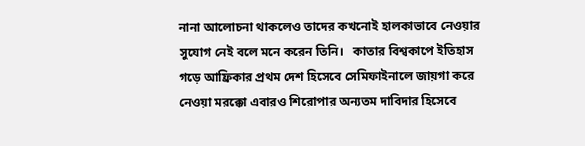নানা আলোচনা থাকলেও তাদের কখনোই হালকাভাবে নেওয়ার সুযোগ নেই বলে মনে করেন তিনি।   কাতার বিশ্বকাপে ইতিহাস গড়ে আফ্রিকার প্রথম দেশ হিসেবে সেমিফাইনালে জায়গা করে নেওয়া মরক্কো এবারও শিরোপার অন্যতম দাবিদার হিসেবে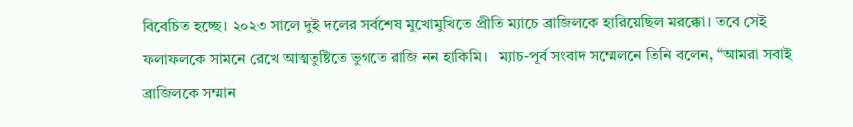বিবেচিত হচ্ছে। ২০২৩ সালে দুই দলের সর্বশেষ মুখোমুখিতে প্রীতি ম্যাচে ব্রাজিলকে হারিয়েছিল মরক্কো। তবে সেই ফলাফলকে সামনে রেখে আত্মতুষ্টিতে ভুগতে রাজি নন হাকিমি।   ম্যাচ-পূর্ব সংবাদ সম্মেলনে তিনি বলেন, “আমরা সবাই ব্রাজিলকে সম্মান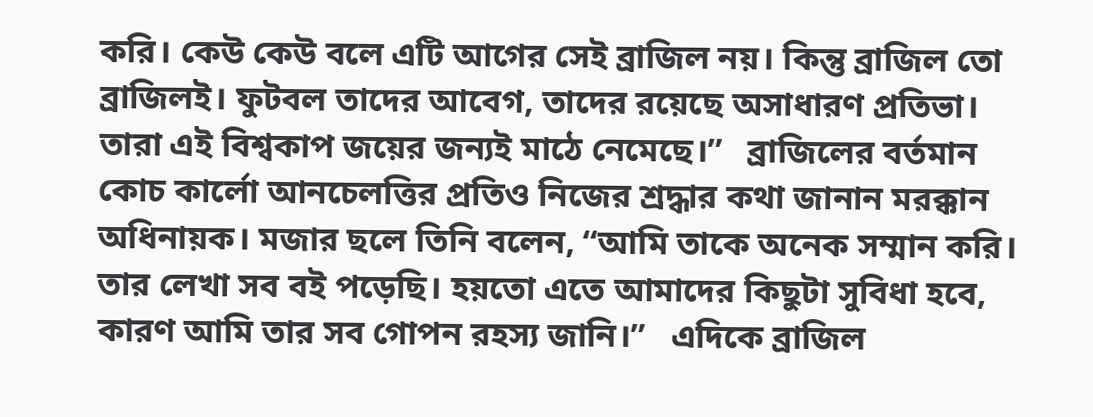করি। কেউ কেউ বলে এটি আগের সেই ব্রাজিল নয়। কিন্তু ব্রাজিল তো ব্রাজিলই। ফুটবল তাদের আবেগ, তাদের রয়েছে অসাধারণ প্রতিভা। তারা এই বিশ্বকাপ জয়ের জন্যই মাঠে নেমেছে।”   ব্রাজিলের বর্তমান কোচ কার্লো আনচেলত্তির প্রতিও নিজের শ্রদ্ধার কথা জানান মরক্কান অধিনায়ক। মজার ছলে তিনি বলেন, “আমি তাকে অনেক সম্মান করি। তার লেখা সব বই পড়েছি। হয়তো এতে আমাদের কিছুটা সুবিধা হবে, কারণ আমি তার সব গোপন রহস্য জানি।”   এদিকে ব্রাজিল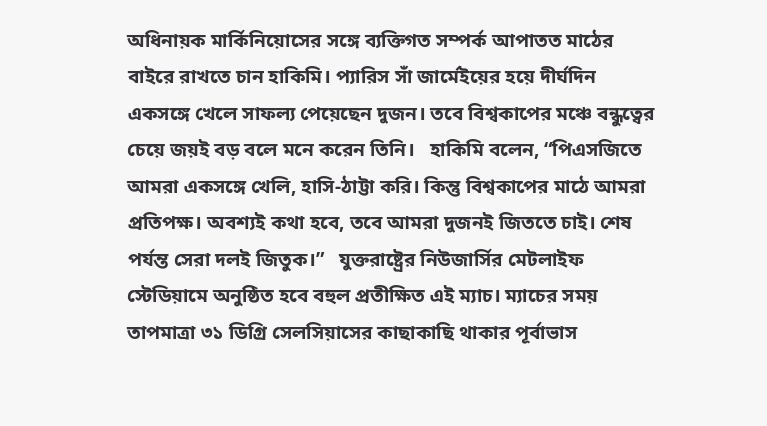অধিনায়ক মার্কিনিয়োসের সঙ্গে ব্যক্তিগত সম্পর্ক আপাতত মাঠের বাইরে রাখতে চান হাকিমি। প্যারিস সাঁ জার্মেইয়ের হয়ে দীর্ঘদিন একসঙ্গে খেলে সাফল্য পেয়েছেন দুজন। তবে বিশ্বকাপের মঞ্চে বন্ধুত্বের চেয়ে জয়ই বড় বলে মনে করেন তিনি।   হাকিমি বলেন, “পিএসজিতে আমরা একসঙ্গে খেলি, হাসি-ঠাট্টা করি। কিন্তু বিশ্বকাপের মাঠে আমরা প্রতিপক্ষ। অবশ্যই কথা হবে, তবে আমরা দুজনই জিততে চাই। শেষ পর্যন্ত সেরা দলই জিতুক।”   যুক্তরাষ্ট্রের নিউজার্সির মেটলাইফ স্টেডিয়ামে অনুষ্ঠিত হবে বহুল প্রতীক্ষিত এই ম্যাচ। ম্যাচের সময় তাপমাত্রা ৩১ ডিগ্রি সেলসিয়াসের কাছাকাছি থাকার পূর্বাভাস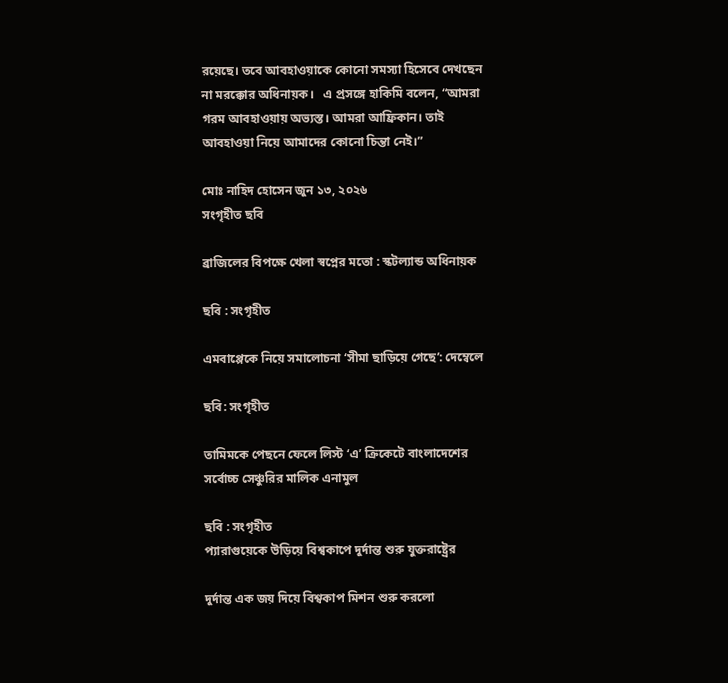রয়েছে। তবে আবহাওয়াকে কোনো সমস্যা হিসেবে দেখছেন না মরক্কোর অধিনায়ক।   এ প্রসঙ্গে হাকিমি বলেন, “আমরা গরম আবহাওয়ায় অভ্যস্ত। আমরা আফ্রিকান। তাই আবহাওয়া নিয়ে আমাদের কোনো চিন্তা নেই।”

মোঃ নাহিদ হোসেন জুন ১৩, ২০২৬
সংগৃহীত ছবি

ব্রাজিলের বিপক্ষে খেলা স্বপ্নের মতো : স্কটল্যান্ড অধিনায়ক

ছবি : সংগৃহীত

এমবাপ্পেকে নিয়ে সমালোচনা ‘সীমা ছাড়িয়ে গেছে’: দেম্বেলে

ছবি: সংগৃহীত

তামিমকে পেছনে ফেলে লিস্ট ‘এ’ ক্রিকেটে বাংলাদেশের সর্বোচ্চ সেঞ্চুরির মালিক এনামুল

ছবি : সংগৃহীত
প্যারাগুয়েকে উড়িয়ে বিশ্বকাপে দুর্দান্ত শুরু যুক্তরাষ্ট্রের

দুর্দান্ত এক জয় দিয়ে বিশ্বকাপ মিশন শুরু করলো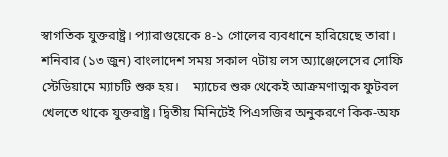স্বাগতিক যুক্তরাষ্ট্র। প্যারাগুয়েকে ৪-১ গোলের ব্যবধানে হারিয়েছে তারা। শনিবার (১৩ জুন) বাংলাদেশ সময় সকাল ৭টায় লস অ্যাঞ্জেলেসের সোফি স্টেডিয়ামে ম্যাচটি শুরু হয়।    ম্যাচের শুরু থেকেই আক্রমণাত্মক ফুটবল খেলতে থাকে যুক্তরাষ্ট্র। দ্বিতীয় মিনিটেই পিএসজির অনুকরণে কিক-অফ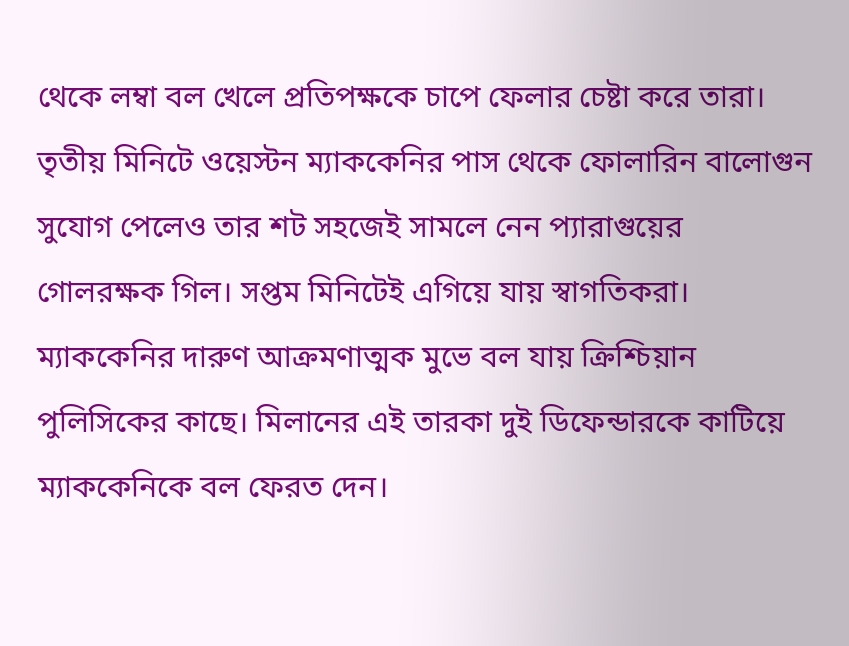থেকে লম্বা বল খেলে প্রতিপক্ষকে চাপে ফেলার চেষ্টা করে তারা।   তৃতীয় মিনিটে ওয়েস্টন ম্যাককেনির পাস থেকে ফোলারিন বালোগুন সুযোগ পেলেও তার শট সহজেই সামলে নেন প্যারাগুয়ের গোলরক্ষক গিল। সপ্তম মিনিটেই এগিয়ে যায় স্বাগতিকরা। ম্যাককেনির দারুণ আক্রমণাত্মক মুভে বল যায় ক্রিশ্চিয়ান পুলিসিকের কাছে। মিলানের এই তারকা দুই ডিফেন্ডারকে কাটিয়ে ম্যাককেনিকে বল ফেরত দেন।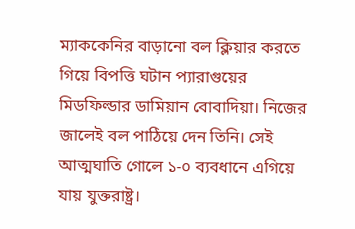ম্যাককেনির বাড়ানো বল ক্লিয়ার করতে গিয়ে বিপত্তি ঘটান প্যারাগুয়ের মিডফিল্ডার ডামিয়ান বোবাদিয়া। নিজের জালেই বল পাঠিয়ে দেন তিনি। সেই আত্মঘাতি গোলে ১-০ ব্যবধানে এগিয়ে যায় যুক্তরাষ্ট্র।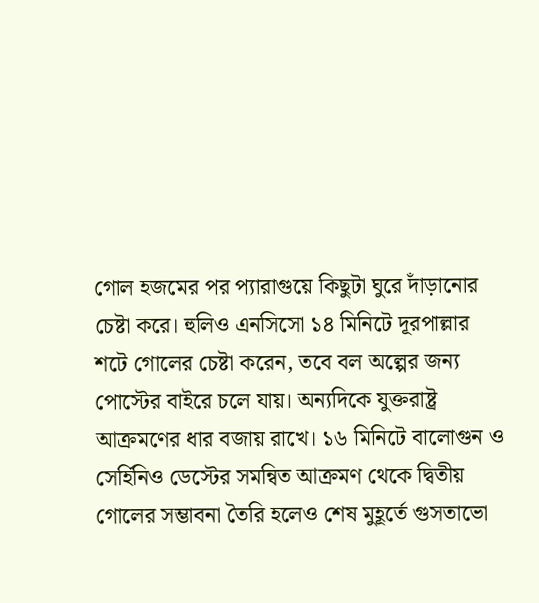গোল হজমের পর প্যারাগুয়ে কিছুটা ঘুরে দাঁড়ানোর চেষ্টা করে। হুলিও এনসিসো ১৪ মিনিটে দূরপাল্লার শটে গোলের চেষ্টা করেন, তবে বল অল্পের জন্য পোস্টের বাইরে চলে যায়। অন্যদিকে যুক্তরাষ্ট্র আক্রমণের ধার বজায় রাখে। ১৬ মিনিটে বালোগুন ও সের্হিনিও ডেস্টের সমন্বিত আক্রমণ থেকে দ্বিতীয় গোলের সম্ভাবনা তৈরি হলেও শেষ মুহূর্তে গুসতাভো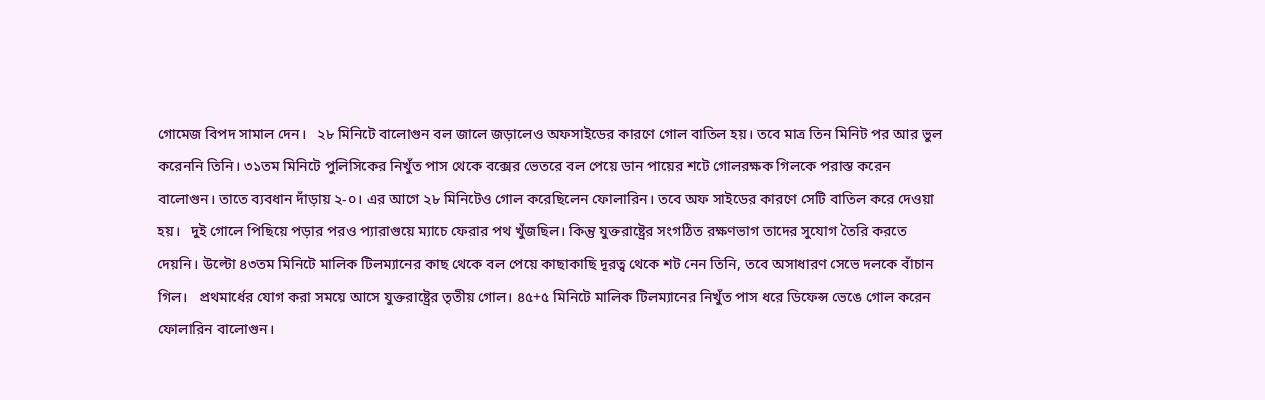গোমেজ বিপদ সামাল দেন।   ২৮ মিনিটে বালোগুন বল জালে জড়ালেও অফসাইডের কারণে গোল বাতিল হয়। তবে মাত্র তিন মিনিট পর আর ভুল করেননি তিনি। ৩১তম মিনিটে পুলিসিকের নিখুঁত পাস থেকে বক্সের ভেতরে বল পেয়ে ডান পায়ের শটে গোলরক্ষক গিলকে পরাস্ত করেন বালোগুন। তাতে ব্যবধান দাঁড়ায় ২-০। এর আগে ২৮ মিনিটেও গোল করেছিলেন ফোলারিন। তবে অফ সাইডের কারণে সেটি বাতিল করে দেওয়া হয়।   দুই গোলে পিছিয়ে পড়ার পরও প্যারাগুয়ে ম্যাচে ফেরার পথ খুঁজছিল। কিন্তু যুক্তরাষ্ট্রের সংগঠিত রক্ষণভাগ তাদের সুযোগ তৈরি করতে দেয়নি। উল্টো ৪৩তম মিনিটে মালিক টিলম্যানের কাছ থেকে বল পেয়ে কাছাকাছি দূরত্ব থেকে শট নেন তিনি, তবে অসাধারণ সেভে দলকে বাঁচান গিল।   প্রথমার্ধের যোগ করা সময়ে আসে যুক্তরাষ্ট্রের তৃতীয় গোল। ৪৫+৫ মিনিটে মালিক টিলম্যানের নিখুঁত পাস ধরে ডিফেন্স ভেঙে গোল করেন ফোলারিন বালোগুন।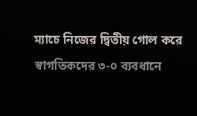ম্যাচে নিজের দ্বিতীয় গোল করে স্বাগতিকদের ৩-০ ব্যবধানে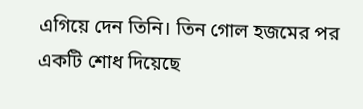এগিয়ে দেন তিনি। তিন গোল হজমের পর একটি শোধ দিয়েছে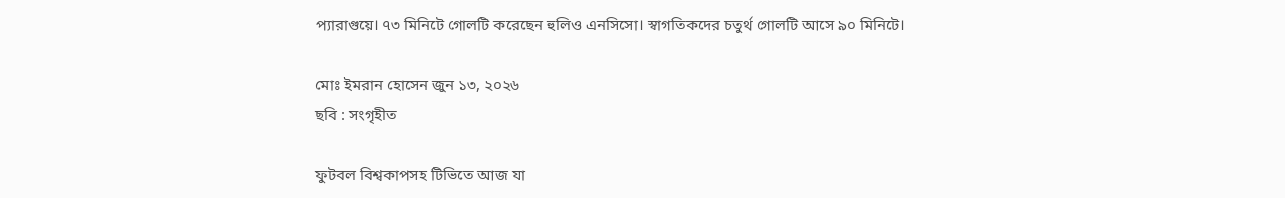প্যারাগুয়ে। ৭৩ মিনিটে গোলটি করেছেন হুলিও এনসিসো। স্বাগতিকদের চতুর্থ গোলটি আসে ৯০ মিনিটে।

মোঃ ইমরান হোসেন জুন ১৩, ২০২৬
ছবি : সংগৃহীত

ফুটবল বিশ্বকাপসহ টিভিতে আজ যা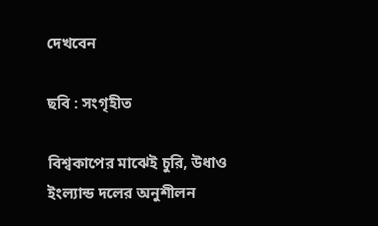দেখবেন

ছবি : সংগৃহীত

বিশ্বকাপের মাঝেই চুরি, উধাও ইংল্যান্ড দলের অনুশীলন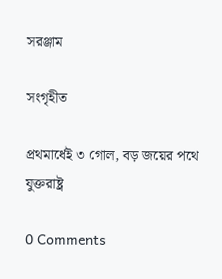সরঞ্জাম

সংগৃহীত

প্রথমার্ধেই ৩ গোল, বড় জয়ের পথে যুক্তরাষ্ট্র

0 Comments